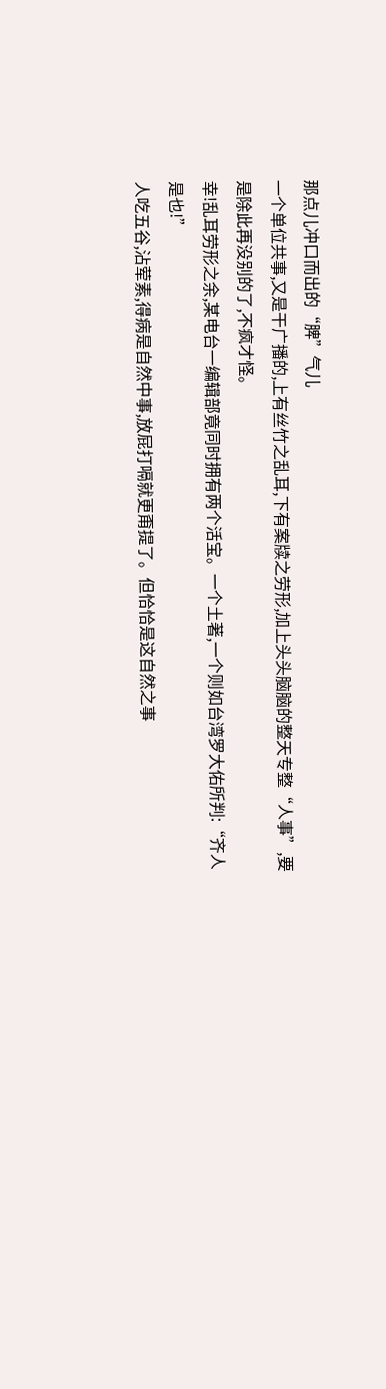那点儿冲口而出的“脾”气儿
一个单位共事,又是干广播的,上有丝竹之乱耳,下有案牍之劳形,加上头头脑脑的整天专整“人事”,要是除此再没别的了,不疯才怪。
幸!乱耳劳形之余,某电台一编辑部竟同时拥有两个活宝。一个土著,一个则如台湾罗大佑所判:“齐人是也!”
人吃五谷,沾荤素,得病是自然中事,放屁打嗝就更甭提了。但恰恰是这自然之事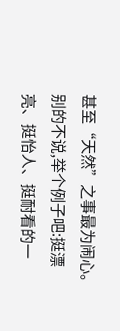甚至“天然”之事最为闹心。别的不说,举个例子吧:挺漂亮、挺怡人、挺耐看的一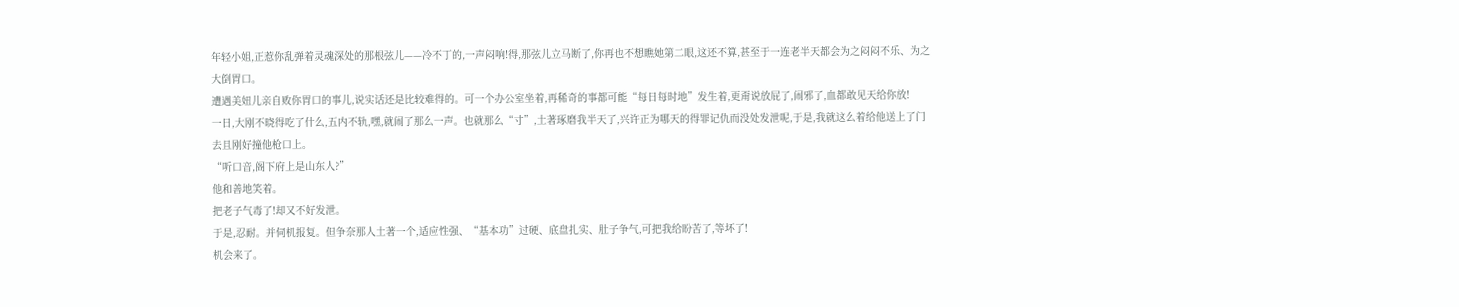年轻小姐,正惹你乱弹着灵魂深处的那根弦儿——冷不丁的,一声闷响!得,那弦儿立马断了,你再也不想瞧她第二眼,这还不算,甚至于一连老半天都会为之闷闷不乐、为之大倒胃口。
遭遇美妞儿亲自败你胃口的事儿,说实话还是比较难得的。可一个办公室坐着,再稀奇的事都可能“每日每时地”发生着,更甭说放屁了,闹邪了,血都敢见天给你放!
一日,大刚不晓得吃了什么,五内不轨,嘿,就闹了那么一声。也就那么“寸”,土著琢磨我半天了,兴许正为哪天的得罪记仇而没处发泄呢,于是,我就这么着给他送上了门去且刚好撞他枪口上。
“听口音,阁下府上是山东人?”
他和善地笑着。
把老子气毒了!却又不好发泄。
于是,忍耐。并伺机报复。但争奈那人土著一个,适应性强、“基本功”过硬、底盘扎实、肚子争气,可把我给盼苦了,等坏了!
机会来了。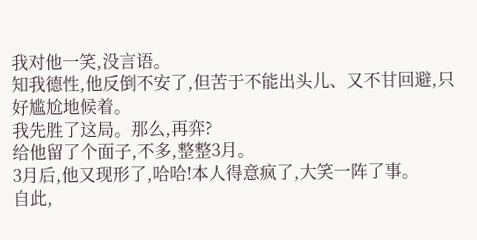我对他一笑,没言语。
知我德性,他反倒不安了,但苦于不能出头儿、又不甘回避,只好尴尬地候着。
我先胜了这局。那么,再弈?
给他留了个面子,不多,整整3月。
3月后,他又现形了,哈哈!本人得意疯了,大笑一阵了事。
自此,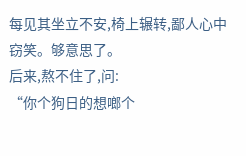每见其坐立不安,椅上辗转,鄙人心中窃笑。够意思了。
后来,熬不住了,问:
“你个狗日的想啷个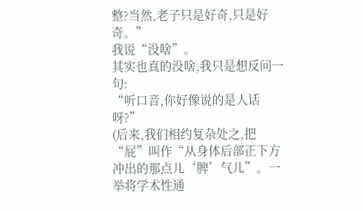整?当然,老子只是好奇,只是好奇。”
我说“没啥”。
其实也真的没啥,我只是想反问一句:
“听口音,你好像说的是人话呀?”
(后来,我们相约复杂处之,把“屁”叫作“从身体后部正下方冲出的那点儿‘脾’气儿”。一举将学术性通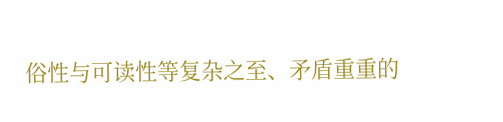俗性与可读性等复杂之至、矛盾重重的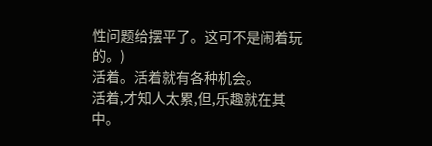性问题给摆平了。这可不是闹着玩的。)
活着。活着就有各种机会。
活着,才知人太累,但,乐趣就在其中。